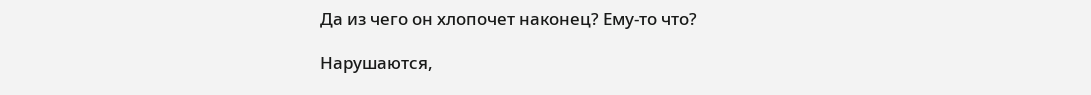Да из чего он хлопочет наконец? Ему-то что?

Нарушаются,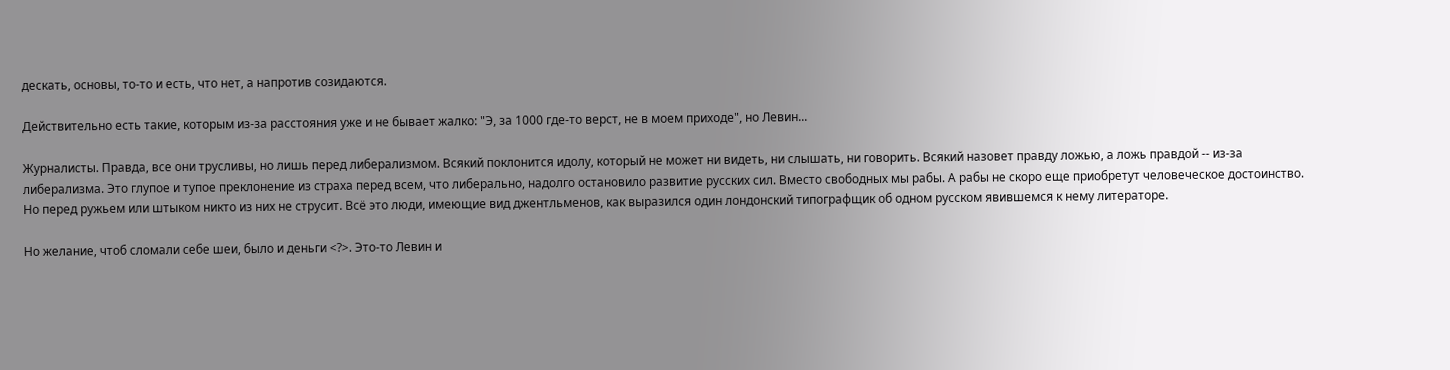дескать, основы, то-то и есть, что нет, а напротив созидаются.

Действительно есть такие, которым из-за расстояния уже и не бывает жалко: "Э, за 1000 где-то верст, не в моем приходе", но Левин...

Журналисты. Правда, все они трусливы, но лишь перед либерализмом. Всякий поклонится идолу, который не может ни видеть, ни слышать, ни говорить. Всякий назовет правду ложью, а ложь правдой -- из-за либерализма. Это глупое и тупое преклонение из страха перед всем, что либерально, надолго остановило развитие русских сил. Вместо свободных мы рабы. А рабы не скоро еще приобретут человеческое достоинство. Но перед ружьем или штыком никто из них не струсит. Всё это люди, имеющие вид джентльменов, как выразился один лондонский типографщик об одном русском явившемся к нему литераторе.

Но желание, чтоб сломали себе шеи, было и деньги <?>. Это-то Левин и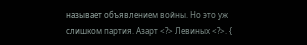называет объявлением войны. Но это уж слишком партия. Азарт <?> Левиных <?>. {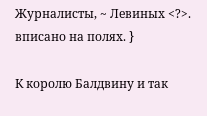Журналисты, ~ Левиных <?>. вписано на полях. }

К королю Балдвину и так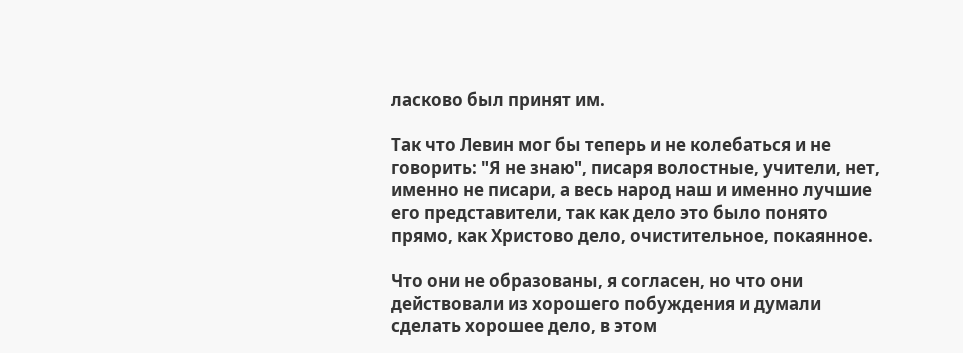ласково был принят им.

Так что Левин мог бы теперь и не колебаться и не говорить: "Я не знаю", писаря волостные, учители, нет, именно не писари, а весь народ наш и именно лучшие его представители, так как дело это было понято прямо, как Христово дело, очистительное, покаянное.

Что они не образованы, я согласен, но что они действовали из хорошего побуждения и думали сделать хорошее дело, в этом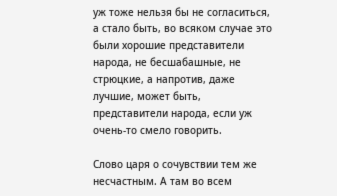уж тоже нельзя бы не согласиться, а стало быть, во всяком случае это были хорошие представители народа, не бесшабашные, не стрюцкие, а напротив, даже лучшие, может быть, представители народа, если уж очень-то смело говорить.

Слово царя о сочувствии тем же несчастным. А там во всем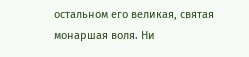остальном его великая, святая монаршая воля. Ни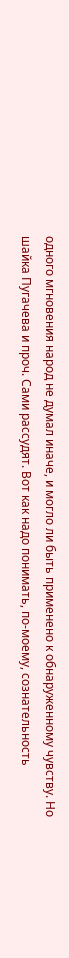одного мгновения народ не думал иначе, и могло ли быть применено к обнаруженному чувству. Но шайка Пугачева и проч. Сами рассудят. Вот как надо понимать, по-моему, сознательность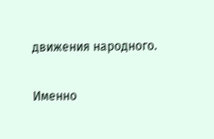движения народного.

Именно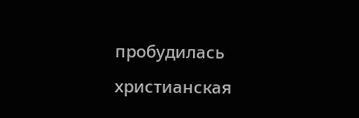пробудилась христианская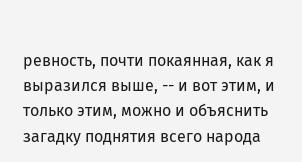ревность, почти покаянная, как я выразился выше, -- и вот этим, и только этим, можно и объяснить загадку поднятия всего народа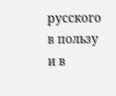русского в пользу и в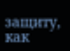защиту, как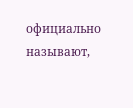официально называют,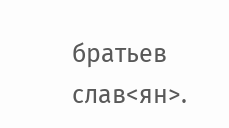братьев слав<ян>.